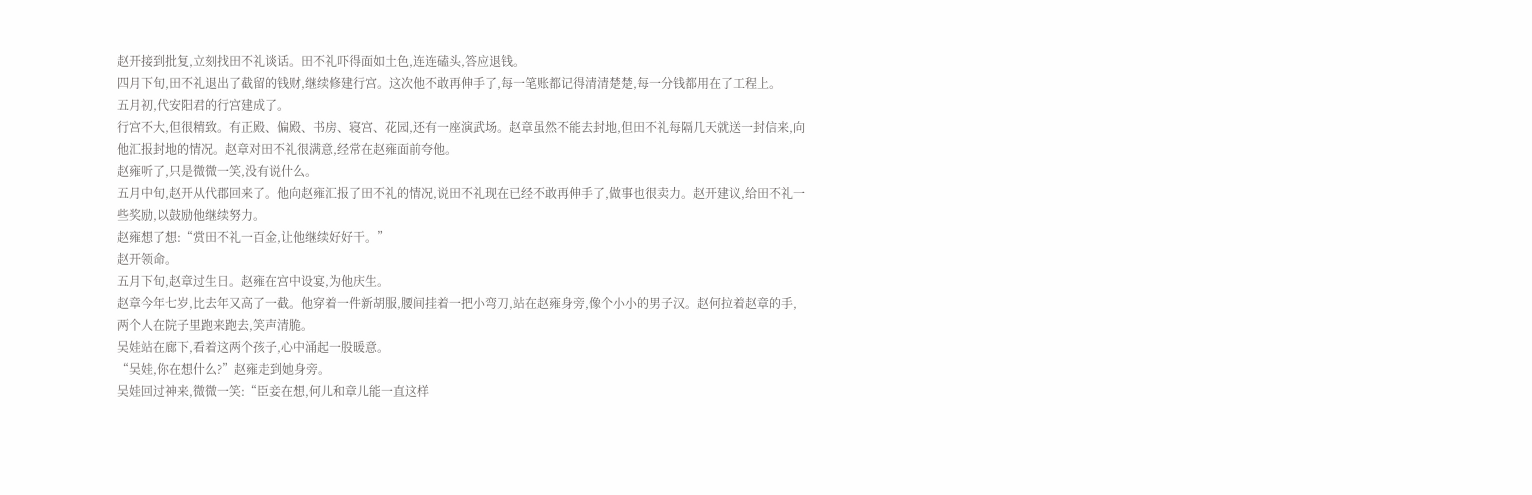赵开接到批复,立刻找田不礼谈话。田不礼吓得面如土色,连连磕头,答应退钱。
四月下旬,田不礼退出了截留的钱财,继续修建行宫。这次他不敢再伸手了,每一笔账都记得清清楚楚,每一分钱都用在了工程上。
五月初,代安阳君的行宫建成了。
行宫不大,但很精致。有正殿、偏殿、书房、寝宫、花园,还有一座演武场。赵章虽然不能去封地,但田不礼每隔几天就送一封信来,向他汇报封地的情况。赵章对田不礼很满意,经常在赵雍面前夸他。
赵雍听了,只是微微一笑,没有说什么。
五月中旬,赵开从代郡回来了。他向赵雍汇报了田不礼的情况,说田不礼现在已经不敢再伸手了,做事也很卖力。赵开建议,给田不礼一些奖励,以鼓励他继续努力。
赵雍想了想:“赏田不礼一百金,让他继续好好干。”
赵开领命。
五月下旬,赵章过生日。赵雍在宫中设宴,为他庆生。
赵章今年七岁,比去年又高了一截。他穿着一件新胡服,腰间挂着一把小弯刀,站在赵雍身旁,像个小小的男子汉。赵何拉着赵章的手,两个人在院子里跑来跑去,笑声清脆。
吴娃站在廊下,看着这两个孩子,心中涌起一股暖意。
“吴娃,你在想什么?”赵雍走到她身旁。
吴娃回过神来,微微一笑:“臣妾在想,何儿和章儿能一直这样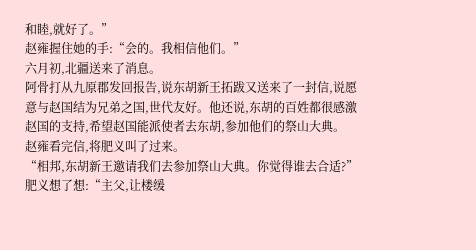和睦,就好了。”
赵雍握住她的手:“会的。我相信他们。”
六月初,北疆送来了消息。
阿骨打从九原郡发回报告,说东胡新王拓跋又送来了一封信,说愿意与赵国结为兄弟之国,世代友好。他还说,东胡的百姓都很感激赵国的支持,希望赵国能派使者去东胡,参加他们的祭山大典。
赵雍看完信,将肥义叫了过来。
“相邦,东胡新王邀请我们去参加祭山大典。你觉得谁去合适?”
肥义想了想:“主父,让楼缓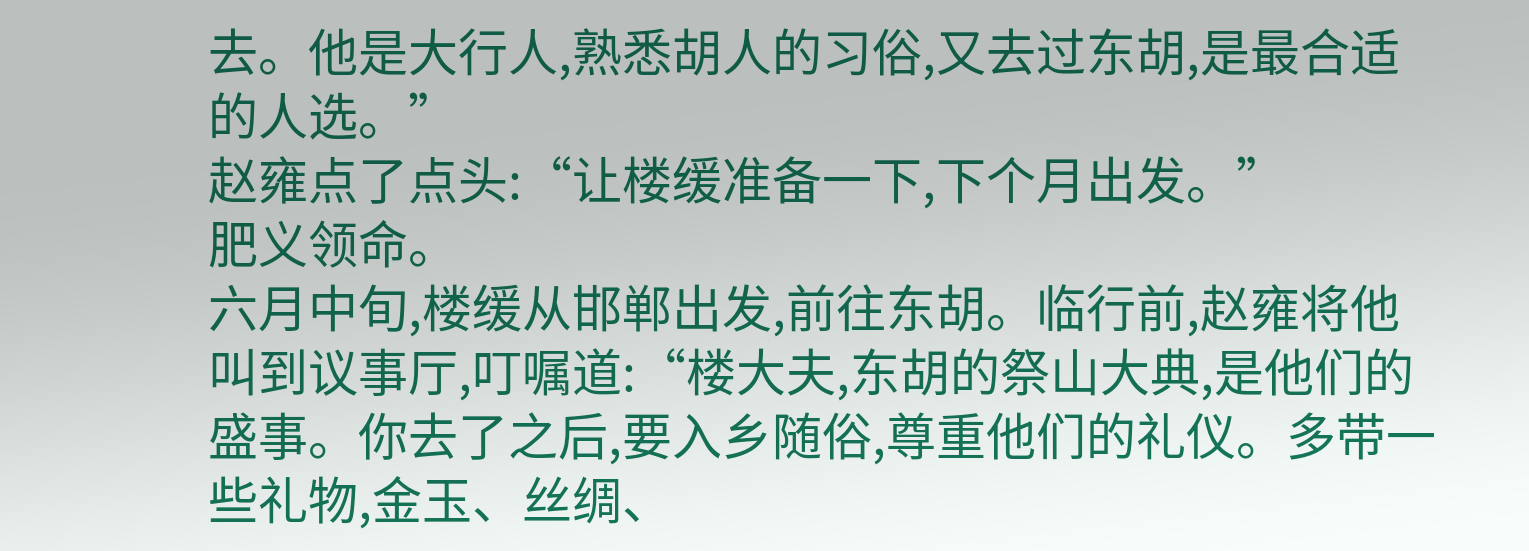去。他是大行人,熟悉胡人的习俗,又去过东胡,是最合适的人选。”
赵雍点了点头:“让楼缓准备一下,下个月出发。”
肥义领命。
六月中旬,楼缓从邯郸出发,前往东胡。临行前,赵雍将他叫到议事厅,叮嘱道:“楼大夫,东胡的祭山大典,是他们的盛事。你去了之后,要入乡随俗,尊重他们的礼仪。多带一些礼物,金玉、丝绸、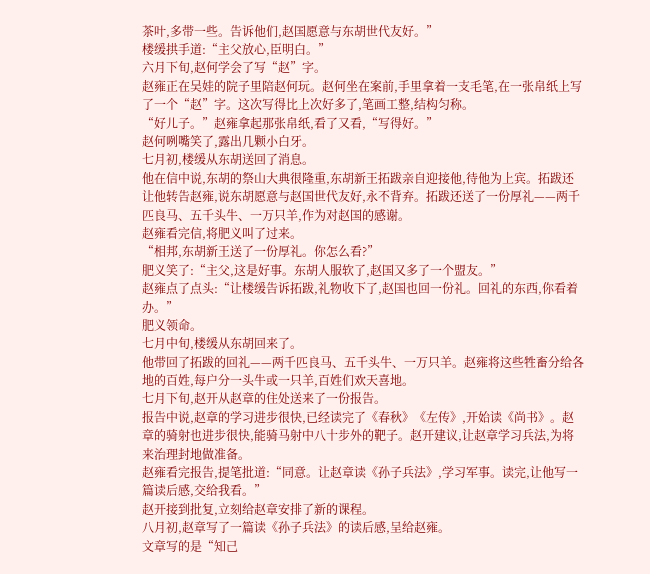茶叶,多带一些。告诉他们,赵国愿意与东胡世代友好。”
楼缓拱手道:“主父放心,臣明白。”
六月下旬,赵何学会了写“赵”字。
赵雍正在吴娃的院子里陪赵何玩。赵何坐在案前,手里拿着一支毛笔,在一张帛纸上写了一个“赵”字。这次写得比上次好多了,笔画工整,结构匀称。
“好儿子。”赵雍拿起那张帛纸,看了又看,“写得好。”
赵何咧嘴笑了,露出几颗小白牙。
七月初,楼缓从东胡送回了消息。
他在信中说,东胡的祭山大典很隆重,东胡新王拓跋亲自迎接他,待他为上宾。拓跋还让他转告赵雍,说东胡愿意与赵国世代友好,永不背弃。拓跋还送了一份厚礼——两千匹良马、五千头牛、一万只羊,作为对赵国的感谢。
赵雍看完信,将肥义叫了过来。
“相邦,东胡新王送了一份厚礼。你怎么看?”
肥义笑了:“主父,这是好事。东胡人服软了,赵国又多了一个盟友。”
赵雍点了点头:“让楼缓告诉拓跋,礼物收下了,赵国也回一份礼。回礼的东西,你看着办。”
肥义领命。
七月中旬,楼缓从东胡回来了。
他带回了拓跋的回礼——两千匹良马、五千头牛、一万只羊。赵雍将这些牲畜分给各地的百姓,每户分一头牛或一只羊,百姓们欢天喜地。
七月下旬,赵开从赵章的住处送来了一份报告。
报告中说,赵章的学习进步很快,已经读完了《春秋》《左传》,开始读《尚书》。赵章的骑射也进步很快,能骑马射中八十步外的靶子。赵开建议,让赵章学习兵法,为将来治理封地做准备。
赵雍看完报告,提笔批道:“同意。让赵章读《孙子兵法》,学习军事。读完,让他写一篇读后感,交给我看。”
赵开接到批复,立刻给赵章安排了新的课程。
八月初,赵章写了一篇读《孙子兵法》的读后感,呈给赵雍。
文章写的是“知己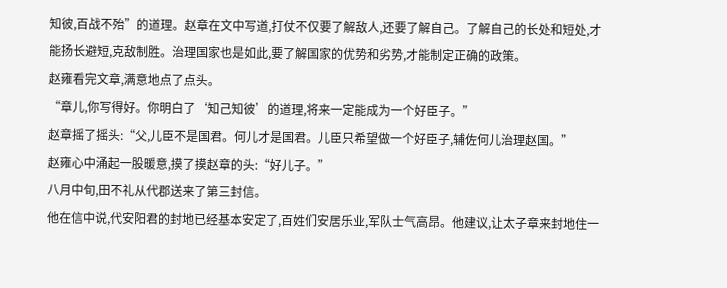知彼,百战不殆”的道理。赵章在文中写道,打仗不仅要了解敌人,还要了解自己。了解自己的长处和短处,才能扬长避短,克敌制胜。治理国家也是如此,要了解国家的优势和劣势,才能制定正确的政策。
赵雍看完文章,满意地点了点头。
“章儿,你写得好。你明白了‘知己知彼’的道理,将来一定能成为一个好臣子。”
赵章摇了摇头:“父,儿臣不是国君。何儿才是国君。儿臣只希望做一个好臣子,辅佐何儿治理赵国。”
赵雍心中涌起一股暖意,摸了摸赵章的头:“好儿子。”
八月中旬,田不礼从代郡送来了第三封信。
他在信中说,代安阳君的封地已经基本安定了,百姓们安居乐业,军队士气高昂。他建议,让太子章来封地住一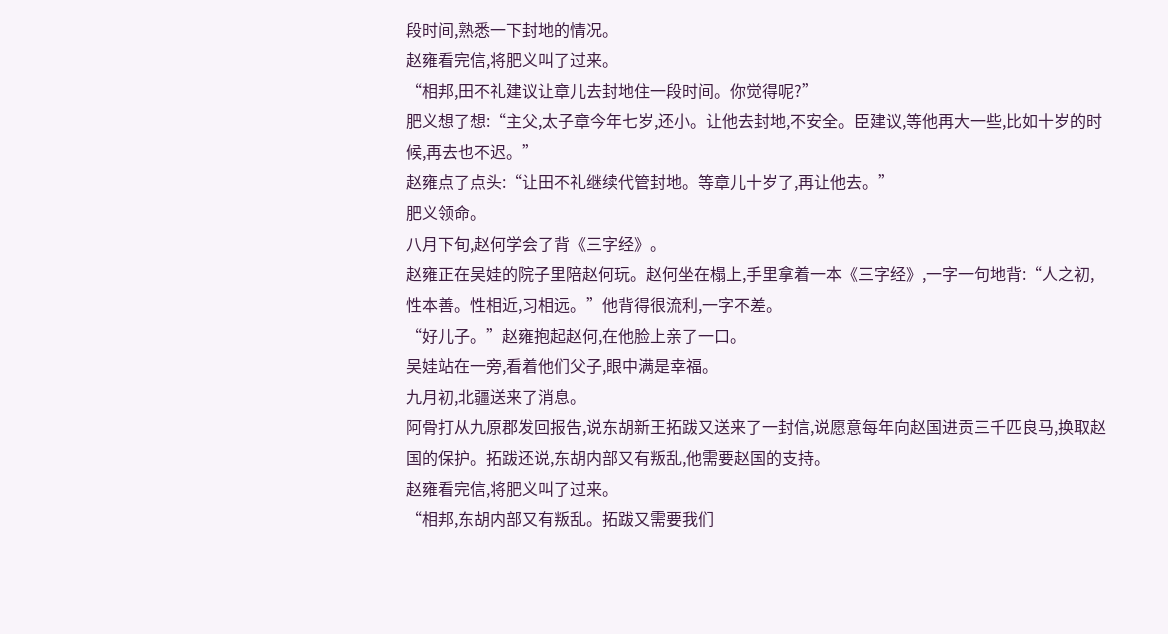段时间,熟悉一下封地的情况。
赵雍看完信,将肥义叫了过来。
“相邦,田不礼建议让章儿去封地住一段时间。你觉得呢?”
肥义想了想:“主父,太子章今年七岁,还小。让他去封地,不安全。臣建议,等他再大一些,比如十岁的时候,再去也不迟。”
赵雍点了点头:“让田不礼继续代管封地。等章儿十岁了,再让他去。”
肥义领命。
八月下旬,赵何学会了背《三字经》。
赵雍正在吴娃的院子里陪赵何玩。赵何坐在榻上,手里拿着一本《三字经》,一字一句地背:“人之初,性本善。性相近,习相远。”他背得很流利,一字不差。
“好儿子。”赵雍抱起赵何,在他脸上亲了一口。
吴娃站在一旁,看着他们父子,眼中满是幸福。
九月初,北疆送来了消息。
阿骨打从九原郡发回报告,说东胡新王拓跋又送来了一封信,说愿意每年向赵国进贡三千匹良马,换取赵国的保护。拓跋还说,东胡内部又有叛乱,他需要赵国的支持。
赵雍看完信,将肥义叫了过来。
“相邦,东胡内部又有叛乱。拓跋又需要我们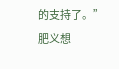的支持了。”
肥义想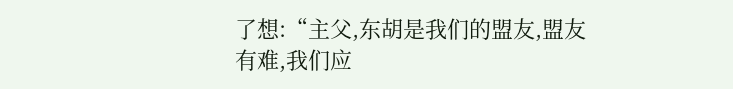了想:“主父,东胡是我们的盟友,盟友有难,我们应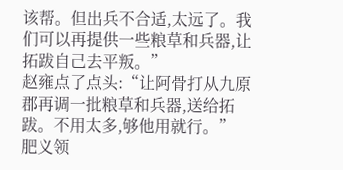该帮。但出兵不合适,太远了。我们可以再提供一些粮草和兵器,让拓跋自己去平叛。”
赵雍点了点头:“让阿骨打从九原郡再调一批粮草和兵器,送给拓跋。不用太多,够他用就行。”
肥义领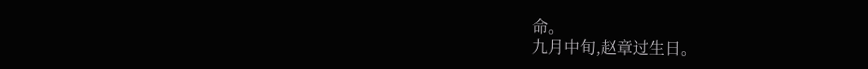命。
九月中旬,赵章过生日。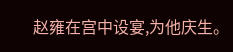赵雍在宫中设宴,为他庆生。